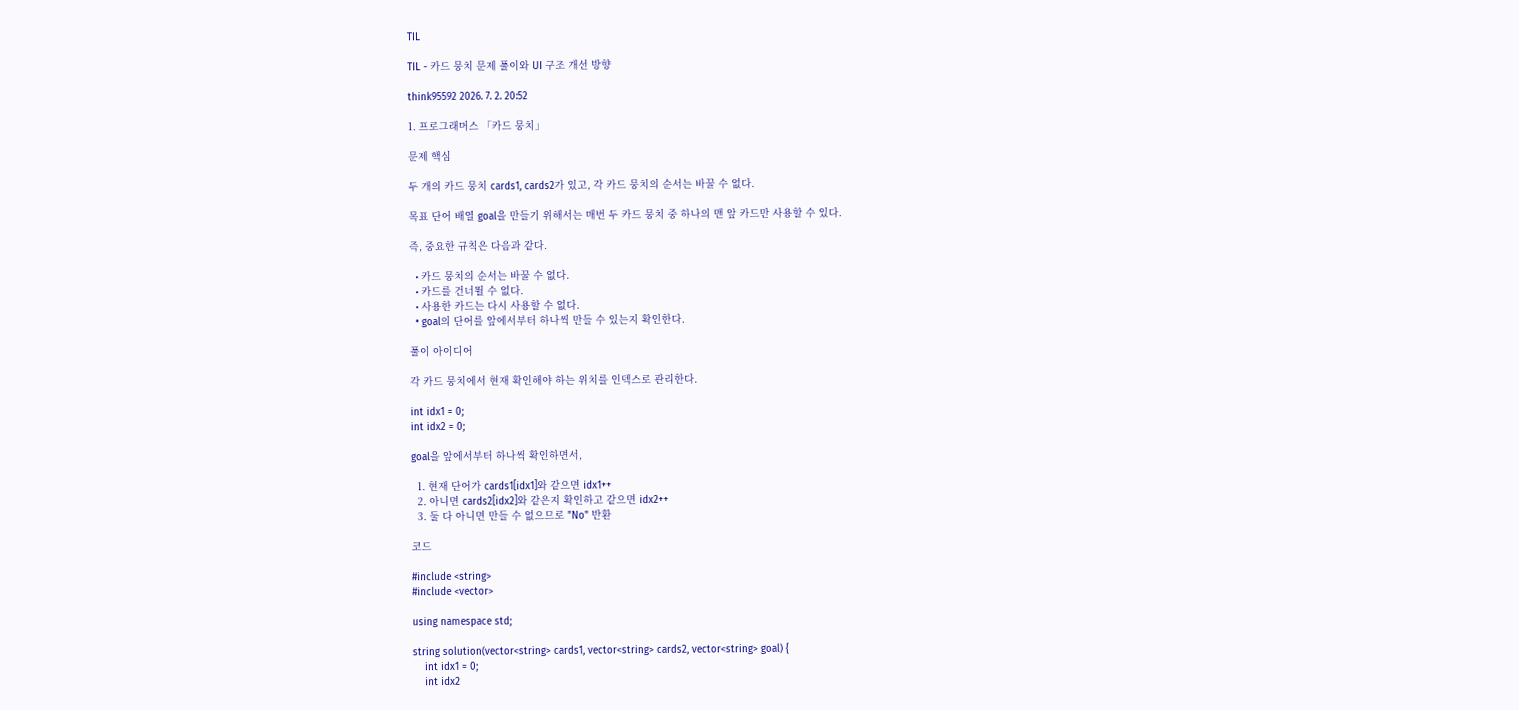TIL

TIL - 카드 뭉치 문제 풀이와 UI 구조 개선 방향

think95592 2026. 7. 2. 20:52

1. 프로그래머스 「카드 뭉치」

문제 핵심

두 개의 카드 뭉치 cards1, cards2가 있고, 각 카드 뭉치의 순서는 바꿀 수 없다.

목표 단어 배열 goal을 만들기 위해서는 매번 두 카드 뭉치 중 하나의 맨 앞 카드만 사용할 수 있다.

즉, 중요한 규칙은 다음과 같다.

  • 카드 뭉치의 순서는 바꿀 수 없다.
  • 카드를 건너뛸 수 없다.
  • 사용한 카드는 다시 사용할 수 없다.
  • goal의 단어를 앞에서부터 하나씩 만들 수 있는지 확인한다.

풀이 아이디어

각 카드 뭉치에서 현재 확인해야 하는 위치를 인덱스로 관리한다.

int idx1 = 0;
int idx2 = 0;

goal을 앞에서부터 하나씩 확인하면서,

  1. 현재 단어가 cards1[idx1]와 같으면 idx1++
  2. 아니면 cards2[idx2]와 같은지 확인하고 같으면 idx2++
  3. 둘 다 아니면 만들 수 없으므로 "No" 반환

코드

#include <string>
#include <vector>

using namespace std;

string solution(vector<string> cards1, vector<string> cards2, vector<string> goal) {
    int idx1 = 0;
    int idx2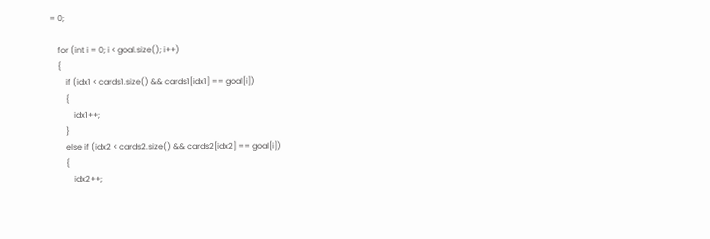= 0;

    for (int i = 0; i < goal.size(); i++)
    {
        if (idx1 < cards1.size() && cards1[idx1] == goal[i])
        {
            idx1++;
        }
        else if (idx2 < cards2.size() && cards2[idx2] == goal[i])
        {
            idx2++;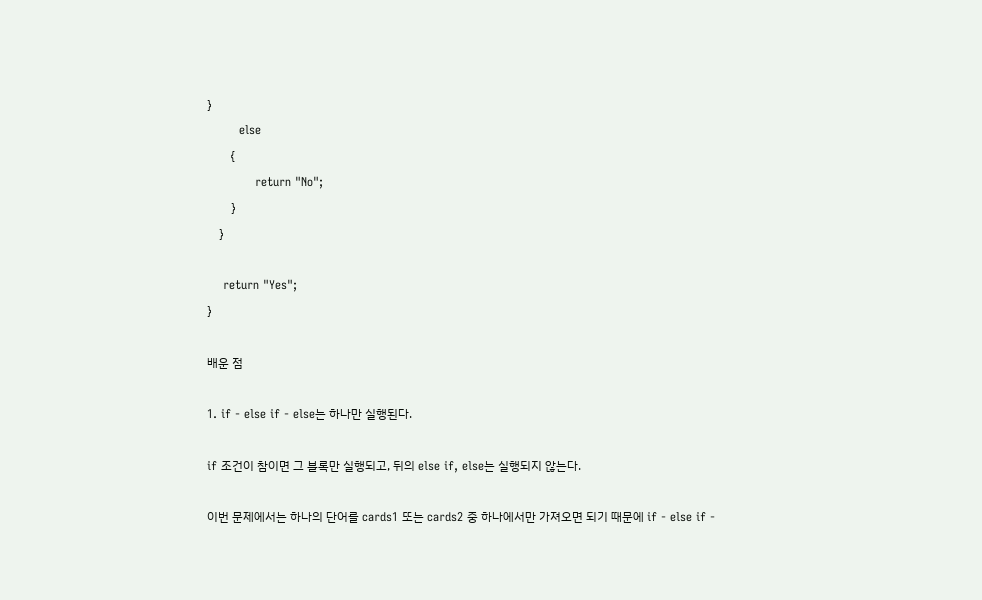}
        else
        {
            return "No";
        }
    }

    return "Yes";
}

배운 점

1. if - else if - else는 하나만 실행된다.

if 조건이 참이면 그 블록만 실행되고, 뒤의 else if, else는 실행되지 않는다.

이번 문제에서는 하나의 단어를 cards1 또는 cards2 중 하나에서만 가져오면 되기 때문에 if - else if -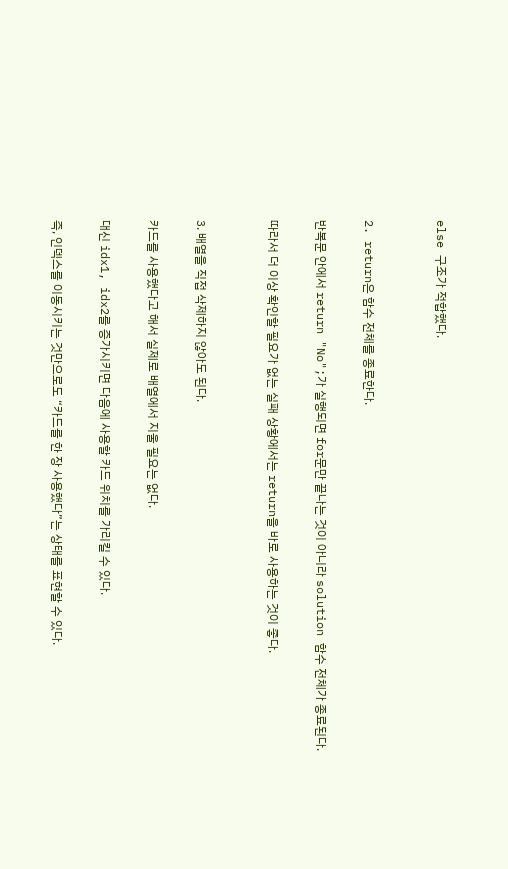else 구조가 적합했다.


2. return은 함수 전체를 종료한다.

반복문 안에서 return "No";가 실행되면 for문만 끝나는 것이 아니라 solution 함수 전체가 종료된다.

따라서 더 이상 확인할 필요가 없는 실패 상황에서는 return을 바로 사용하는 것이 좋다.


3. 배열을 직접 삭제하지 않아도 된다.

카드를 사용했다고 해서 실제로 배열에서 지울 필요는 없다.

대신 idx1, idx2를 증가시키면 다음에 사용할 카드 위치를 가리킬 수 있다.

즉, 인덱스를 이동시키는 것만으로도 “카드를 한 장 사용했다”는 상태를 표현할 수 있다.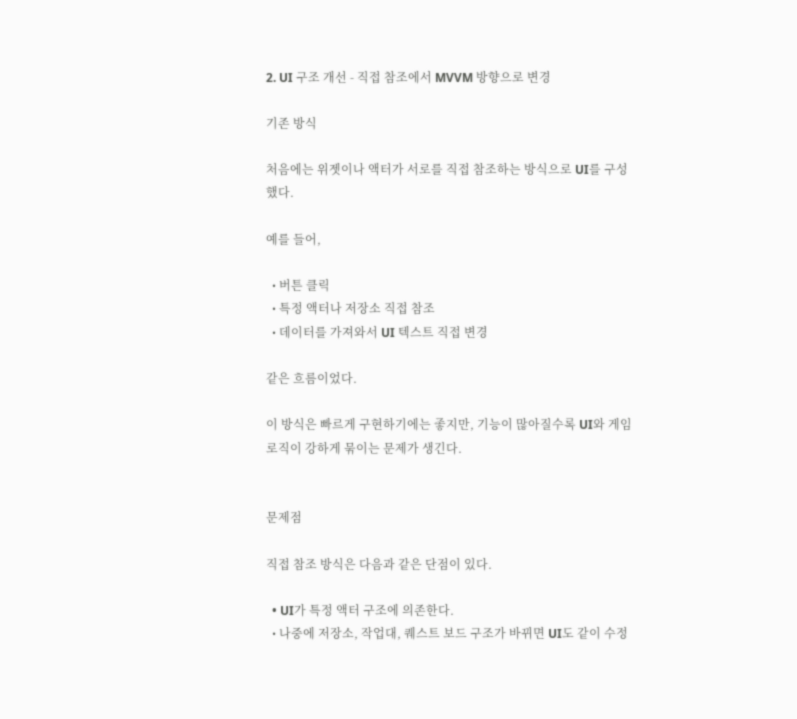2. UI 구조 개선 - 직접 참조에서 MVVM 방향으로 변경

기존 방식

처음에는 위젯이나 액터가 서로를 직접 참조하는 방식으로 UI를 구성했다.

예를 들어,

  • 버튼 클릭
  • 특정 액터나 저장소 직접 참조
  • 데이터를 가져와서 UI 텍스트 직접 변경

같은 흐름이었다.

이 방식은 빠르게 구현하기에는 좋지만, 기능이 많아질수록 UI와 게임 로직이 강하게 묶이는 문제가 생긴다.


문제점

직접 참조 방식은 다음과 같은 단점이 있다.

  • UI가 특정 액터 구조에 의존한다.
  • 나중에 저장소, 작업대, 퀘스트 보드 구조가 바뀌면 UI도 같이 수정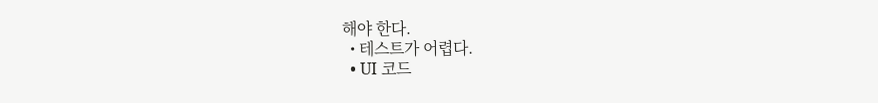해야 한다.
  • 테스트가 어렵다.
  • UI 코드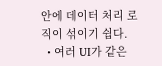안에 데이터 처리 로직이 섞이기 쉽다.
  • 여러 UI가 같은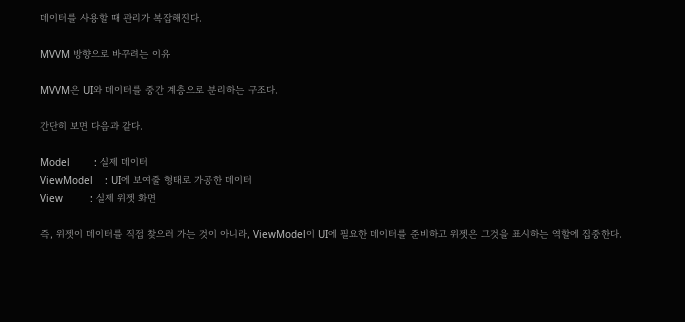데이터를 사용할 때 관리가 복잡해진다.

MVVM 방향으로 바꾸려는 이유

MVVM은 UI와 데이터를 중간 계층으로 분리하는 구조다.

간단히 보면 다음과 같다.

Model        : 실제 데이터
ViewModel    : UI에 보여줄 형태로 가공한 데이터
View         : 실제 위젯 화면

즉, 위젯이 데이터를 직접 찾으러 가는 것이 아니라, ViewModel이 UI에 필요한 데이터를 준비하고 위젯은 그것을 표시하는 역할에 집중한다.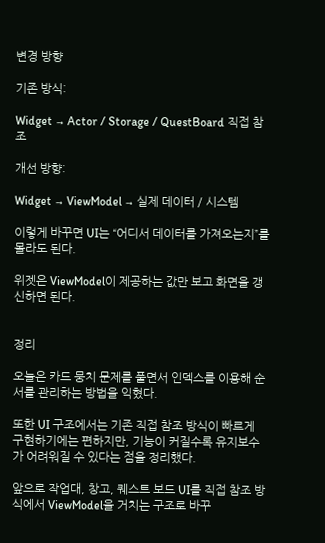변경 방향

기존 방식:

Widget → Actor / Storage / QuestBoard 직접 참조

개선 방향:

Widget → ViewModel → 실제 데이터 / 시스템

이렇게 바꾸면 UI는 “어디서 데이터를 가져오는지”를 몰라도 된다.

위젯은 ViewModel이 제공하는 값만 보고 화면을 갱신하면 된다.


정리

오늘은 카드 뭉치 문제를 풀면서 인덱스를 이용해 순서를 관리하는 방법을 익혔다.

또한 UI 구조에서는 기존 직접 참조 방식이 빠르게 구현하기에는 편하지만, 기능이 커질수록 유지보수가 어려워질 수 있다는 점을 정리했다.

앞으로 작업대, 창고, 퀘스트 보드 UI를 직접 참조 방식에서 ViewModel을 거치는 구조로 바꾸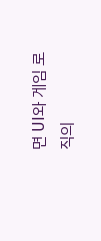면 UI와 게임 로직의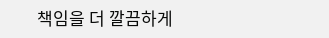책임을 더 깔끔하게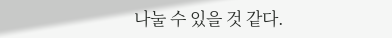나눌 수 있을 것 같다.